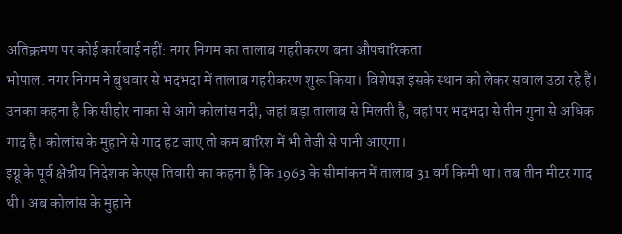अतिक्रमण पर कोई कार्रवाई नहीं: नगर निगम का तालाब गहरीकरण बना औपचारिकता
भोपाल. नगर निगम ने बुधवार से भदभदा में तालाब गहरीकरण शुरू किया। विशेषज्ञ इसके स्थान को लेकर सवाल उठा रहे हैं। उनका कहना है कि सीहोर नाका से आगे कोलांस नदी, जहां बड़ा तालाब से मिलती है, वहां पर भदभदा से तीन गुना से अधिक गाद है। कोलांस के मुहाने से गाद हट जाए तो कम बारिश में भी तेजी से पानी आएगा।
इग्नू के पूर्व क्षेत्रीय निदेशक केएस तिवारी का कहना है कि 1963 के सीमांकन में तालाब 31 वर्ग किमी था। तब तीन मीटर गाद थी। अब कोलांस के मुहाने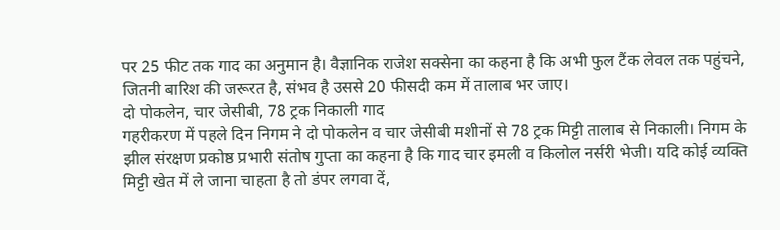पर 25 फीट तक गाद का अनुमान है। वैज्ञानिक राजेश सक्सेना का कहना है कि अभी फुल टैंक लेवल तक पहुंचने, जितनी बारिश की जरूरत है, संभव है उससे 20 फीसदी कम में तालाब भर जाए।
दो पोकलेन, चार जेसीबी, 78 ट्रक निकाली गाद
गहरीकरण में पहले दिन निगम ने दो पोकलेन व चार जेसीबी मशीनों से 78 ट्रक मिट्टी तालाब से निकाली। निगम के झील संरक्षण प्रकोष्ठ प्रभारी संतोष गुप्ता का कहना है कि गाद चार इमली व किलोल नर्सरी भेजी। यदि कोई व्यक्ति मिट्टी खेत में ले जाना चाहता है तो डंपर लगवा दें,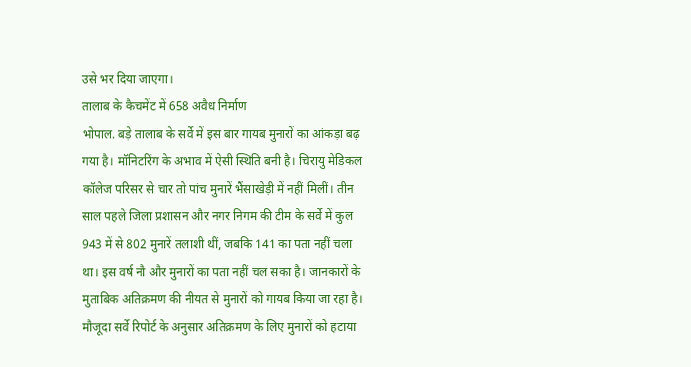उसे भर दिया जाएगा।
तालाब के कैचमेंट में 658 अवैध निर्माण
भोपाल. बड़े तालाब के सर्वे में इस बार गायब मुनारों का आंकड़ा बढ़ गया है। मॉनिटरिंग के अभाव में ऐसी स्थिति बनी है। चिरायु मेडिकल कॉलेज परिसर से चार तो पांच मुनारें भैंसाखेड़ी में नहीं मिलीं। तीन साल पहले जिला प्रशासन और नगर निगम की टीम के सर्वे में कुल 943 में से 802 मुनारें तलाशी थीं, जबकि 141 का पता नहीं चला था। इस वर्ष नौ और मुनारों का पता नहीं चल सका है। जानकारों के मुताबिक अतिक्रमण की नीयत से मुनारों को गायब किया जा रहा है। मौजूदा सर्वे रिपोर्ट के अनुसार अतिक्रमण के लिए मुनारों को हटाया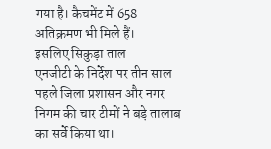गया है। कैचमेंट में 658 अतिक्रमण भी मिले हैं।
इसलिए सिकुड़ा ताल
एनजीटी के निर्देश पर तीन साल पहले जिला प्रशासन और नगर निगम की चार टीमों ने बड़े तालाब का सर्वे किया था।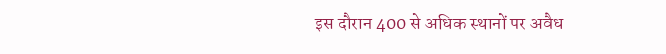इस दौरान 400 से अधिक स्थानों पर अवैध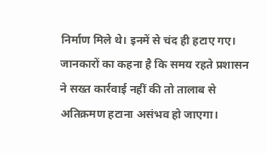निर्माण मिले थे। इनमें से चंद ही हटाए गए। जानकारों का कहना है कि समय रहते प्रशासन ने सख्त कार्रवाई नहीं की तो तालाब से अतिक्रमण हटाना असंभव हो जाएगा।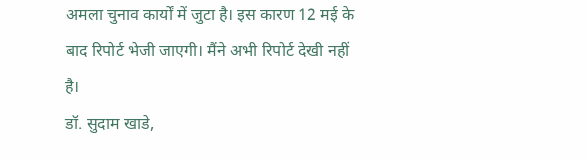अमला चुनाव कार्यों में जुटा है। इस कारण 12 मई के बाद रिपोर्ट भेजी जाएगी। मैंने अभी रिपोर्ट देखी नहीं है।
डॉ. सुदाम खाडे,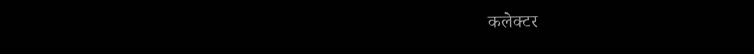कलेक्टर